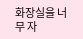화장실을 너무 자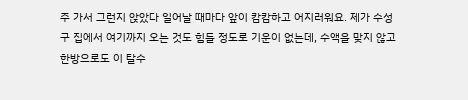주 가서 그런지 앉았다 일어날 때마다 앞이 캄캄하고 어지러워요. 제가 수성구 집에서 여기까지 오는 것도 힘들 정도로 기운이 없는데, 수액을 맞지 않고 한방으로도 이 탈수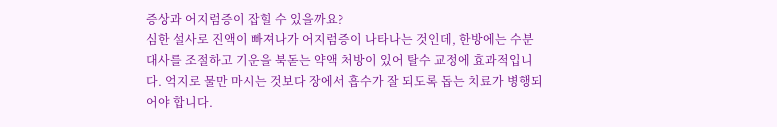증상과 어지럼증이 잡힐 수 있을까요?
심한 설사로 진액이 빠져나가 어지럼증이 나타나는 것인데, 한방에는 수분 대사를 조절하고 기운을 북돋는 약액 처방이 있어 탈수 교정에 효과적입니다. 억지로 물만 마시는 것보다 장에서 흡수가 잘 되도록 돕는 치료가 병행되어야 합니다.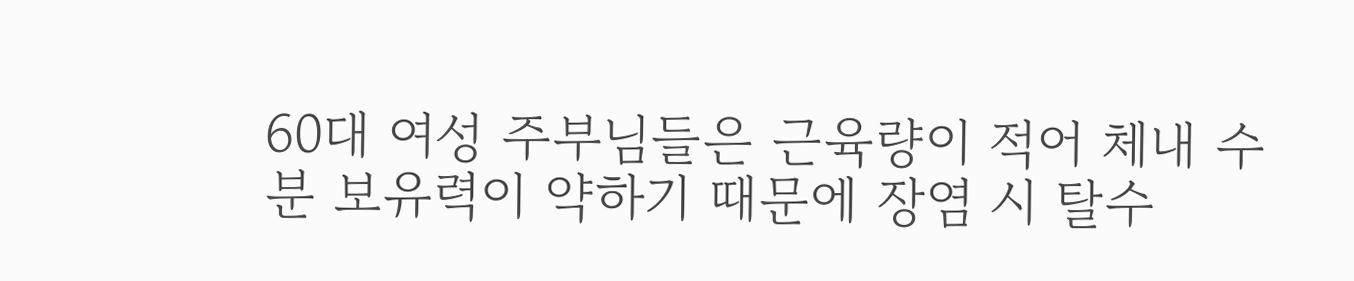60대 여성 주부님들은 근육량이 적어 체내 수분 보유력이 약하기 때문에 장염 시 탈수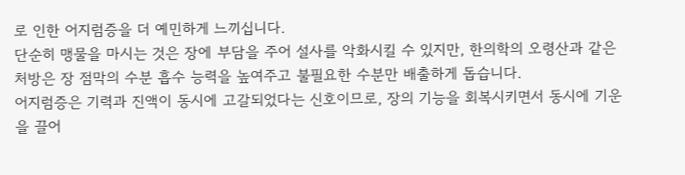로 인한 어지럼증을 더 예민하게 느끼십니다.
단순히 맹물을 마시는 것은 장에 부담을 주어 설사를 악화시킬 수 있지만, 한의학의 오령산과 같은 처방은 장 점막의 수분 흡수 능력을 높여주고 불필요한 수분만 배출하게 돕습니다.
어지럼증은 기력과 진액이 동시에 고갈되었다는 신호이므로, 장의 기능을 회복시키면서 동시에 기운을 끌어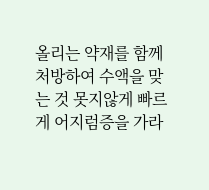올리는 약재를 함께 처방하여 수액을 맞는 것 못지않게 빠르게 어지럼증을 가라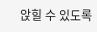앉힐 수 있도록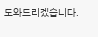도와드리겠습니다.